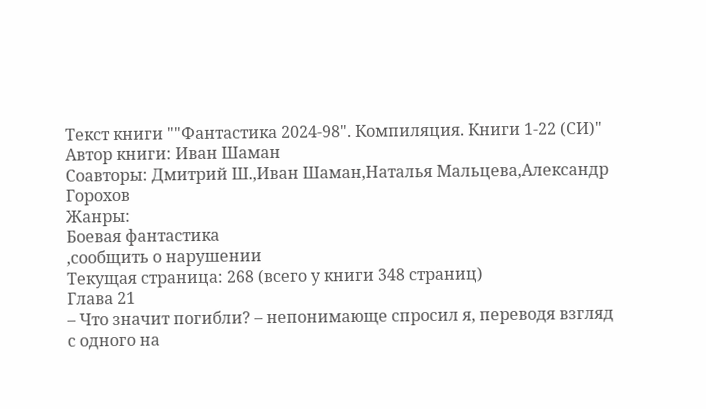Текст книги ""Фантастика 2024-98". Компиляция. Книги 1-22 (СИ)"
Автор книги: Иван Шаман
Соавторы: Дмитрий Ш.,Иван Шаман,Наталья Мальцева,Александр Горохов
Жанры:
Боевая фантастика
,сообщить о нарушении
Текущая страница: 268 (всего у книги 348 страниц)
Глава 21
– Что значит погибли? – непонимающе спросил я, переводя взгляд с одного на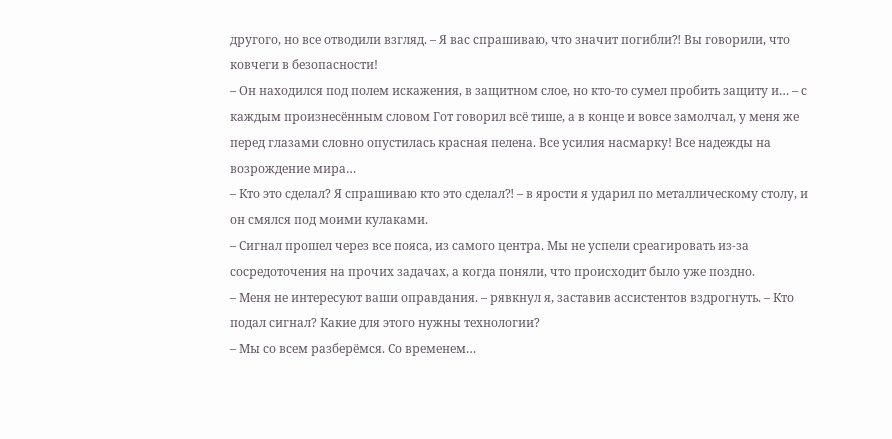другого, но все отводили взгляд. – Я вас спрашиваю, что значит погибли⁈ Вы говорили, что ковчеги в безопасности!
– Он находился под полем искажения, в защитном слое, но кто-то сумел пробить защиту и… – с каждым произнесённым словом Гот говорил всё тише, а в конце и вовсе замолчал, у меня же перед глазами словно опустилась красная пелена. Все усилия насмарку! Все надежды на возрождение мира…
– Кто это сделал? Я спрашиваю кто это сделал⁈ – в ярости я ударил по металлическому столу, и он смялся под моими кулаками.
– Сигнал прошел через все пояса, из самого центра. Мы не успели среагировать из-за сосредоточения на прочих задачах, а когда поняли, что происходит было уже поздно.
– Меня не интересуют ваши оправдания. – рявкнул я, заставив ассистентов вздрогнуть. – Кто подал сигнал? Какие для этого нужны технологии?
– Мы со всем разберёмся. Со временем…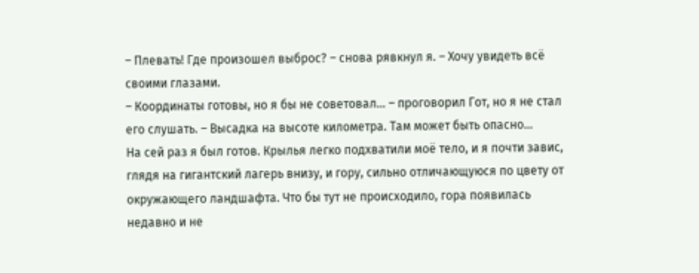– Плевать! Где произошел выброс? – снова рявкнул я. – Хочу увидеть всё своими глазами.
– Координаты готовы, но я бы не советовал… – проговорил Гот, но я не стал его слушать. – Высадка на высоте километра. Там может быть опасно…
На сей раз я был готов. Крылья легко подхватили моё тело, и я почти завис, глядя на гигантский лагерь внизу, и гору, сильно отличающуюся по цвету от окружающего ландшафта. Что бы тут не происходило, гора появилась недавно и не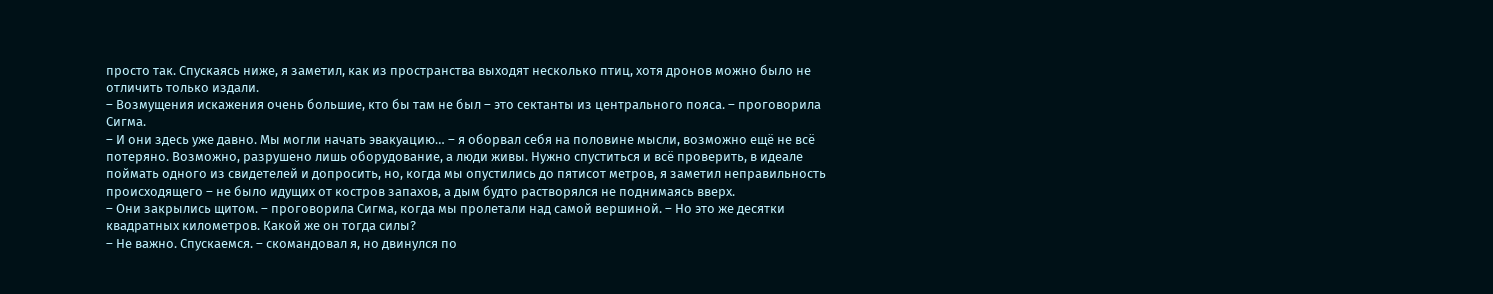просто так. Спускаясь ниже, я заметил, как из пространства выходят несколько птиц, хотя дронов можно было не отличить только издали.
– Возмущения искажения очень большие, кто бы там не был – это сектанты из центрального пояса. – проговорила Сигма.
– И они здесь уже давно. Мы могли начать эвакуацию… – я оборвал себя на половине мысли, возможно ещё не всё потеряно. Возможно, разрушено лишь оборудование, а люди живы. Нужно спуститься и всё проверить, в идеале поймать одного из свидетелей и допросить, но, когда мы опустились до пятисот метров, я заметил неправильность происходящего – не было идущих от костров запахов, а дым будто растворялся не поднимаясь вверх.
– Они закрылись щитом. – проговорила Сигма, когда мы пролетали над самой вершиной. – Но это же десятки квадратных километров. Какой же он тогда силы?
– Не важно. Спускаемся. – скомандовал я, но двинулся по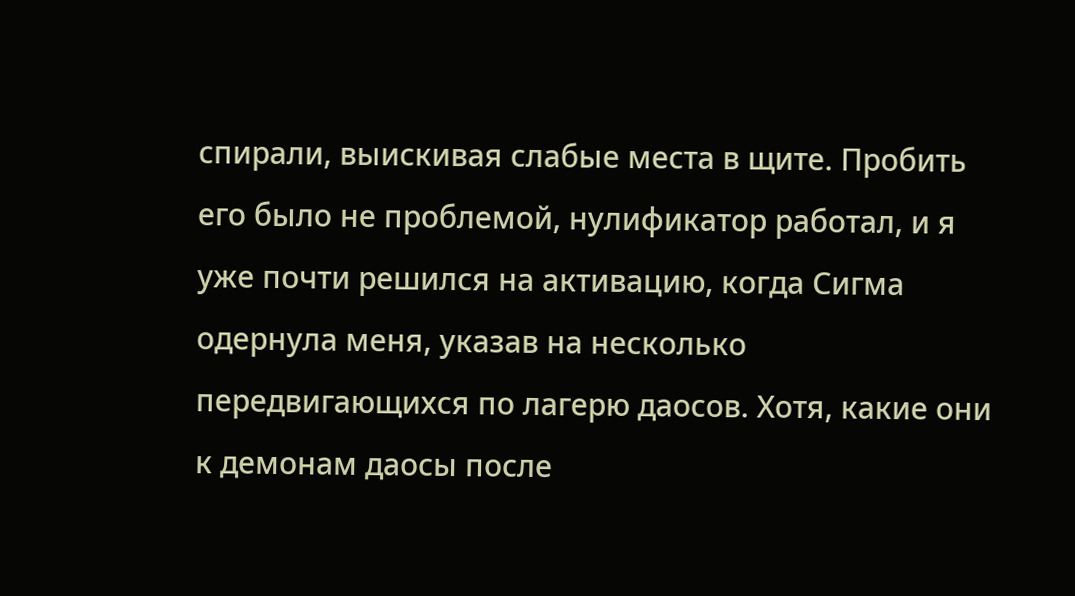спирали, выискивая слабые места в щите. Пробить его было не проблемой, нулификатор работал, и я уже почти решился на активацию, когда Сигма одернула меня, указав на несколько передвигающихся по лагерю даосов. Хотя, какие они к демонам даосы после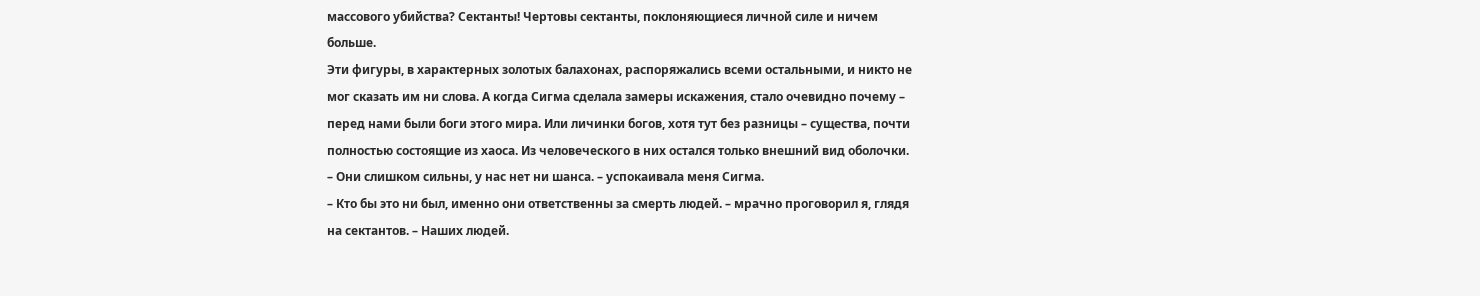массового убийства? Сектанты! Чертовы сектанты, поклоняющиеся личной силе и ничем больше.
Эти фигуры, в характерных золотых балахонах, распоряжались всеми остальными, и никто не мог сказать им ни слова. А когда Сигма сделала замеры искажения, стало очевидно почему – перед нами были боги этого мира. Или личинки богов, хотя тут без разницы – существа, почти полностью состоящие из хаоса. Из человеческого в них остался только внешний вид оболочки.
– Они слишком сильны, у нас нет ни шанса. – успокаивала меня Сигма.
– Кто бы это ни был, именно они ответственны за смерть людей. – мрачно проговорил я, глядя на сектантов. – Наших людей.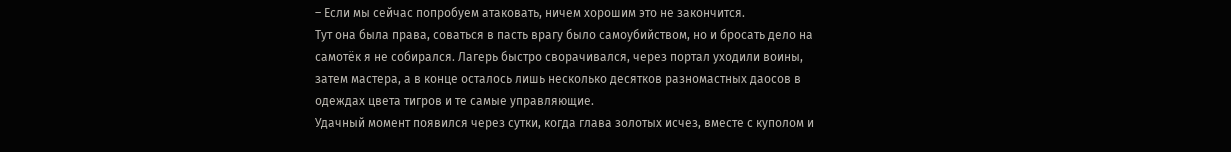– Если мы сейчас попробуем атаковать, ничем хорошим это не закончится.
Тут она была права, соваться в пасть врагу было самоубийством, но и бросать дело на самотёк я не собирался. Лагерь быстро сворачивался, через портал уходили воины, затем мастера, а в конце осталось лишь несколько десятков разномастных даосов в одеждах цвета тигров и те самые управляющие.
Удачный момент появился через сутки, когда глава золотых исчез, вместе с куполом и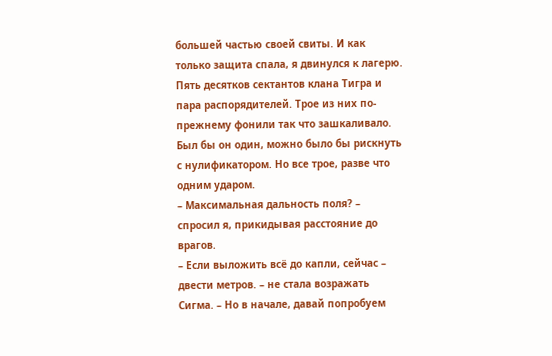большей частью своей свиты. И как только защита спала, я двинулся к лагерю. Пять десятков сектантов клана Тигра и пара распорядителей. Трое из них по-прежнему фонили так что зашкаливало. Был бы он один, можно было бы рискнуть с нулификатором. Но все трое, разве что одним ударом.
– Максимальная дальность поля? – спросил я, прикидывая расстояние до врагов.
– Если выложить всё до капли, сейчас – двести метров. – не стала возражать Сигма. – Но в начале, давай попробуем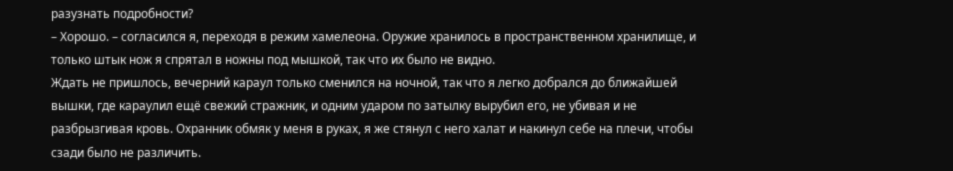разузнать подробности?
– Хорошо. – согласился я, переходя в режим хамелеона. Оружие хранилось в пространственном хранилище, и только штык нож я спрятал в ножны под мышкой, так что их было не видно.
Ждать не пришлось, вечерний караул только сменился на ночной, так что я легко добрался до ближайшей вышки, где караулил ещё свежий стражник, и одним ударом по затылку вырубил его, не убивая и не разбрызгивая кровь. Охранник обмяк у меня в руках, я же стянул с него халат и накинул себе на плечи, чтобы сзади было не различить.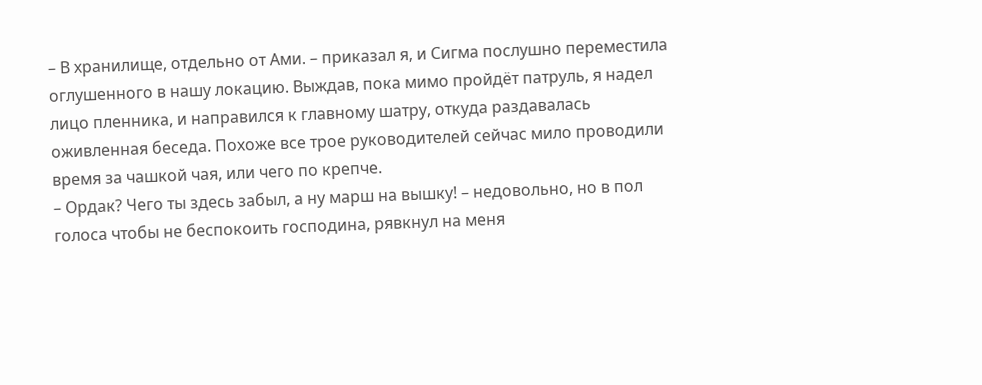– В хранилище, отдельно от Ами. – приказал я, и Сигма послушно переместила оглушенного в нашу локацию. Выждав, пока мимо пройдёт патруль, я надел лицо пленника, и направился к главному шатру, откуда раздавалась оживленная беседа. Похоже все трое руководителей сейчас мило проводили время за чашкой чая, или чего по крепче.
– Ордак? Чего ты здесь забыл, а ну марш на вышку! – недовольно, но в пол голоса чтобы не беспокоить господина, рявкнул на меня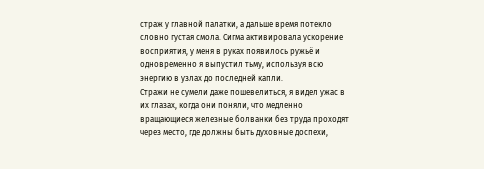страж у главной палатки, а дальше время потекло словно густая смола. Сигма активировала ускорение восприятия, у меня в руках появилось ружьё и одновременно я выпустил тьму, используя всю энергию в узлах до последней капли.
Стражи не сумели даже пошевелиться, я видел ужас в их глазах, когда они поняли, что медленно вращающиеся железные болванки без труда проходят через место, где должны быть духовные доспехи,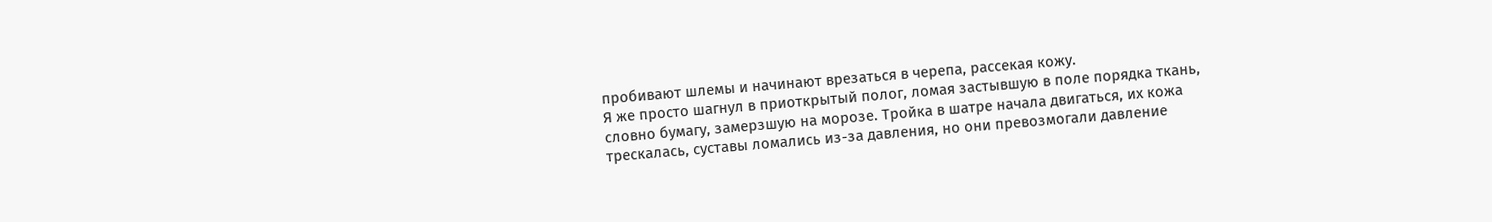пробивают шлемы и начинают врезаться в черепа, рассекая кожу.
Я же просто шагнул в приоткрытый полог, ломая застывшую в поле порядка ткань, словно бумагу, замерзшую на морозе. Тройка в шатре начала двигаться, их кожа трескалась, суставы ломались из-за давления, но они превозмогали давление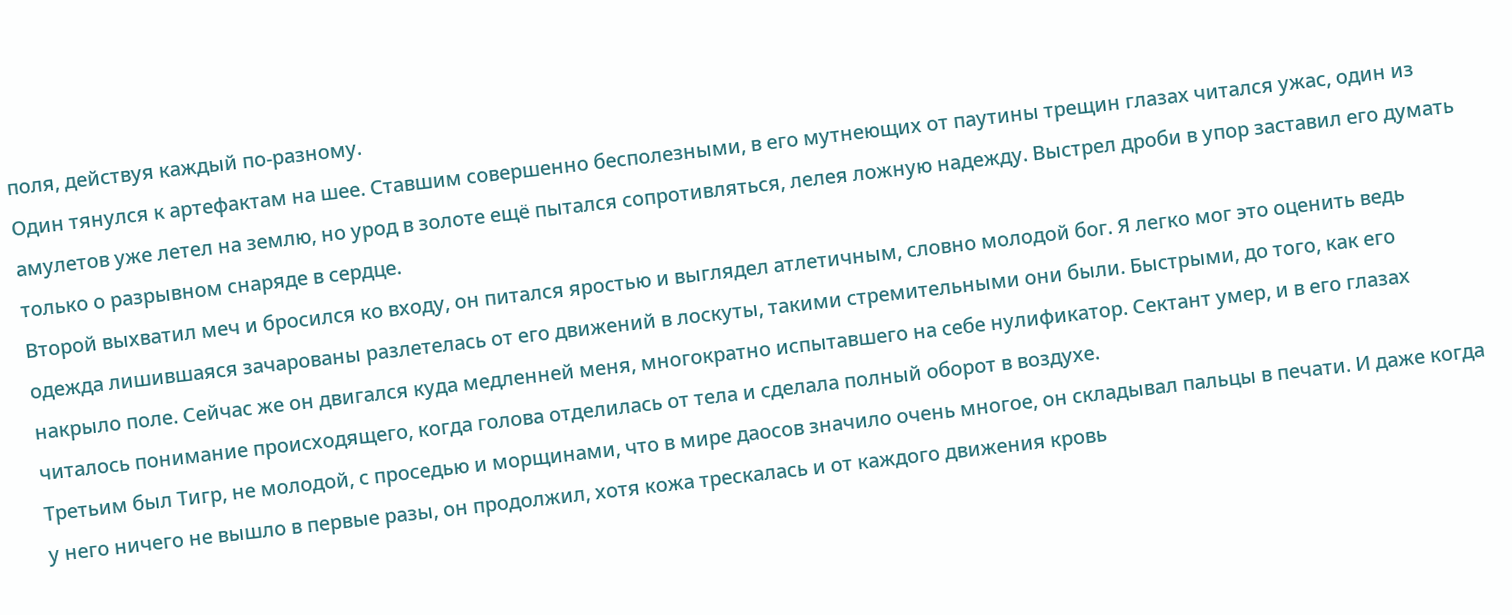поля, действуя каждый по-разному.
Один тянулся к артефактам на шее. Ставшим совершенно бесполезными, в его мутнеющих от паутины трещин глазах читался ужас, один из амулетов уже летел на землю, но урод в золоте ещё пытался сопротивляться, лелея ложную надежду. Выстрел дроби в упор заставил его думать только о разрывном снаряде в сердце.
Второй выхватил меч и бросился ко входу, он питался яростью и выглядел атлетичным, словно молодой бог. Я легко мог это оценить ведь одежда лишившаяся зачарованы разлетелась от его движений в лоскуты, такими стремительными они были. Быстрыми, до того, как его накрыло поле. Сейчас же он двигался куда медленней меня, многократно испытавшего на себе нулификатор. Сектант умер, и в его глазах читалось понимание происходящего, когда голова отделилась от тела и сделала полный оборот в воздухе.
Третьим был Тигр, не молодой, с проседью и морщинами, что в мире даосов значило очень многое, он складывал пальцы в печати. И даже когда у него ничего не вышло в первые разы, он продолжил, хотя кожа трескалась и от каждого движения кровь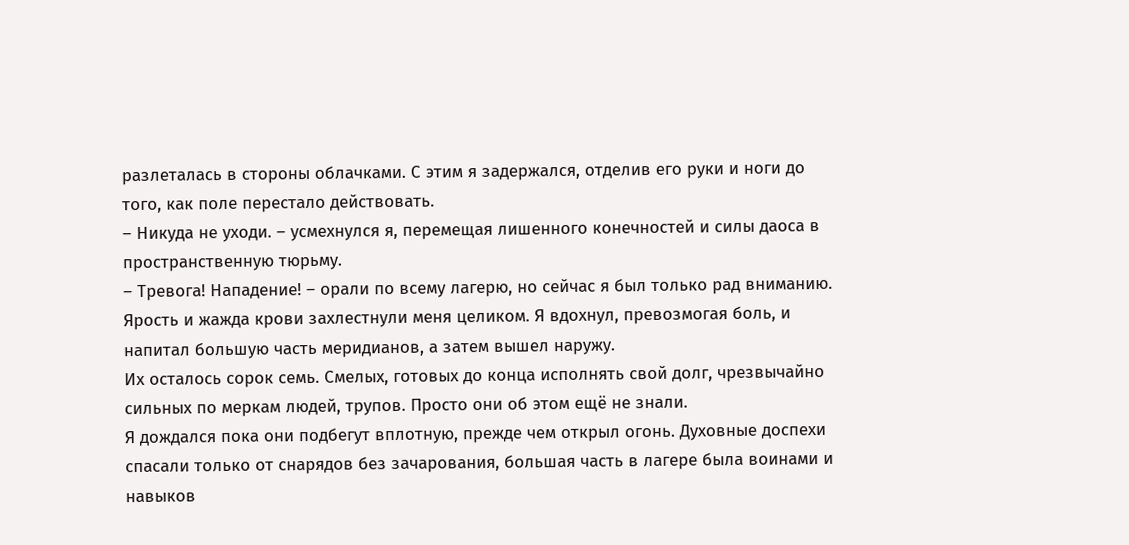разлеталась в стороны облачками. С этим я задержался, отделив его руки и ноги до того, как поле перестало действовать.
– Никуда не уходи. – усмехнулся я, перемещая лишенного конечностей и силы даоса в пространственную тюрьму.
– Тревога! Нападение! – орали по всему лагерю, но сейчас я был только рад вниманию. Ярость и жажда крови захлестнули меня целиком. Я вдохнул, превозмогая боль, и напитал большую часть меридианов, а затем вышел наружу.
Их осталось сорок семь. Смелых, готовых до конца исполнять свой долг, чрезвычайно сильных по меркам людей, трупов. Просто они об этом ещё не знали.
Я дождался пока они подбегут вплотную, прежде чем открыл огонь. Духовные доспехи спасали только от снарядов без зачарования, большая часть в лагере была воинами и навыков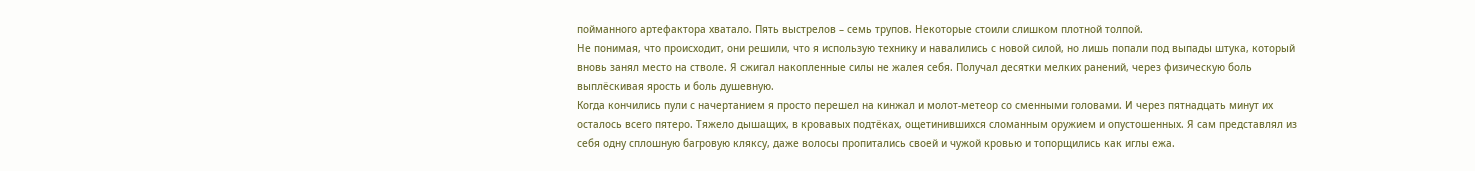пойманного артефактора хватало. Пять выстрелов – семь трупов. Некоторые стоили слишком плотной толпой.
Не понимая, что происходит, они решили, что я использую технику и навалились с новой силой, но лишь попали под выпады штука, который вновь занял место на стволе. Я сжигал накопленные силы не жалея себя. Получал десятки мелких ранений, через физическую боль выплёскивая ярость и боль душевную.
Когда кончились пули с начертанием я просто перешел на кинжал и молот-метеор со сменными головами. И через пятнадцать минут их осталось всего пятеро. Тяжело дышащих, в кровавых подтёках, ощетинившихся сломанным оружием и опустошенных. Я сам представлял из себя одну сплошную багровую кляксу, даже волосы пропитались своей и чужой кровью и топорщились как иглы ежа.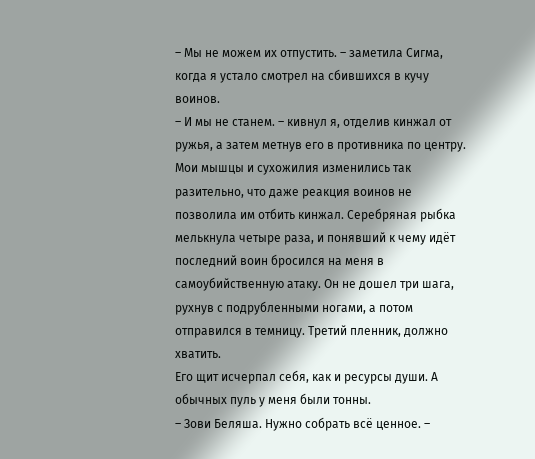– Мы не можем их отпустить. – заметила Сигма, когда я устало смотрел на сбившихся в кучу воинов.
– И мы не станем. – кивнул я, отделив кинжал от ружья, а затем метнув его в противника по центру. Мои мышцы и сухожилия изменились так разительно, что даже реакция воинов не позволила им отбить кинжал. Серебряная рыбка мелькнула четыре раза, и понявший к чему идёт последний воин бросился на меня в самоубийственную атаку. Он не дошел три шага, рухнув с подрубленными ногами, а потом отправился в темницу. Третий пленник, должно хватить.
Его щит исчерпал себя, как и ресурсы души. А обычных пуль у меня были тонны.
– Зови Беляша. Нужно собрать всё ценное. –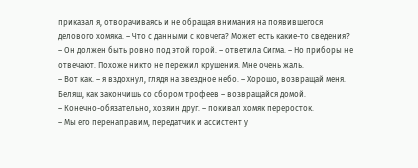приказал я, отворачиваясь и не обращая внимания на появившегося делового хомяка. – Что с данными с ковчега? Может есть какие-то сведения?
– Он должен быть ровно под этой горой. – ответила Сигма. – Но приборы не отвечают. Похоже никто не пережил крушения. Мне очень жаль.
– Вот как. – я вздохнул, глядя на звездное небо. – Хорошо, возвращай меня. Беляш, как закончишь со сбором трофеев – возвращайся домой.
– Конечно-обязательно, хозяин друг. – покивал хомяк переросток.
– Мы его перенаправим, передатчик и ассистент у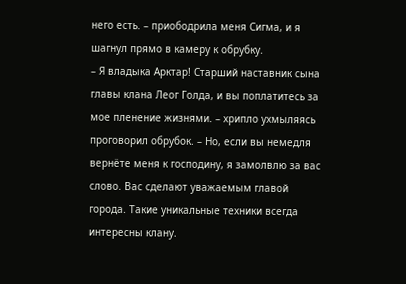него есть. – приободрила меня Сигма, и я шагнул прямо в камеру к обрубку.
– Я владыка Арктар! Старший наставник сына главы клана Леог Голда, и вы поплатитесь за мое пленение жизнями. – хрипло ухмыляясь проговорил обрубок. – Но, если вы немедля вернёте меня к господину, я замолвлю за вас слово. Вас сделают уважаемым главой города. Такие уникальные техники всегда интересны клану.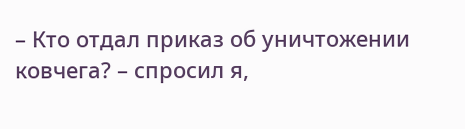– Кто отдал приказ об уничтожении ковчега? – спросил я,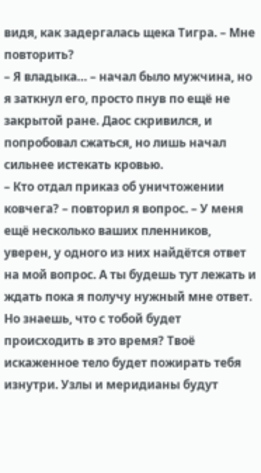видя, как задергалась щека Тигра. – Мне повторить?
– Я владыка… – начал было мужчина, но я заткнул его, просто пнув по ещё не закрытой ране. Даос скривился, и попробовал сжаться, но лишь начал сильнее истекать кровью.
– Кто отдал приказ об уничтожении ковчега? – повторил я вопрос. – У меня ещё несколько ваших пленников, уверен, у одного из них найдётся ответ на мой вопрос. А ты будешь тут лежать и ждать пока я получу нужный мне ответ. Но знаешь, что с тобой будет происходить в это время? Твоё искаженное тело будет пожирать тебя изнутри. Узлы и меридианы будут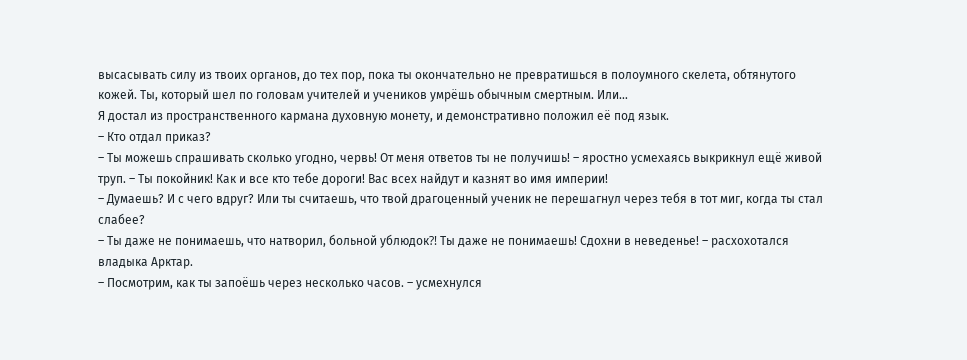высасывать силу из твоих органов, до тех пор, пока ты окончательно не превратишься в полоумного скелета, обтянутого кожей. Ты, который шел по головам учителей и учеников умрёшь обычным смертным. Или…
Я достал из пространственного кармана духовную монету, и демонстративно положил её под язык.
– Кто отдал приказ?
– Ты можешь спрашивать сколько угодно, червь! От меня ответов ты не получишь! – яростно усмехаясь выкрикнул ещё живой труп. – Ты покойник! Как и все кто тебе дороги! Вас всех найдут и казнят во имя империи!
– Думаешь? И с чего вдруг? Или ты считаешь, что твой драгоценный ученик не перешагнул через тебя в тот миг, когда ты стал слабее?
– Ты даже не понимаешь, что натворил, больной ублюдок⁈ Ты даже не понимаешь! Сдохни в неведенье! – расхохотался владыка Арктар.
– Посмотрим, как ты запоёшь через несколько часов. – усмехнулся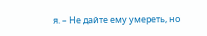я. – Не дайте ему умереть, но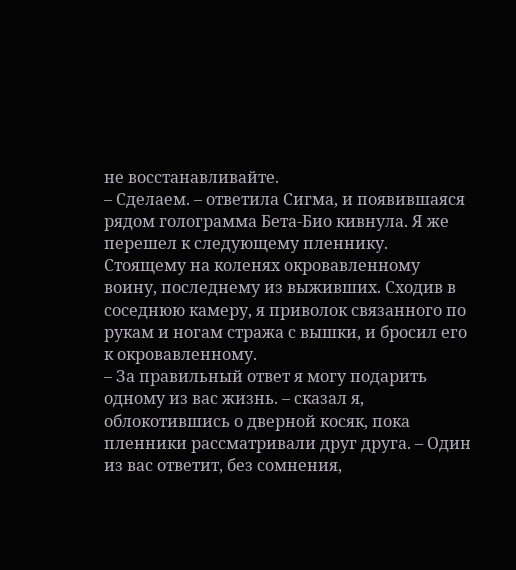не восстанавливайте.
– Сделаем. – ответила Сигма, и появившаяся рядом голограмма Бета-Био кивнула. Я же перешел к следующему пленнику. Стоящему на коленях окровавленному воину, последнему из выживших. Сходив в соседнюю камеру, я приволок связанного по рукам и ногам стража с вышки, и бросил его к окровавленному.
– За правильный ответ я могу подарить одному из вас жизнь. – сказал я, облокотившись о дверной косяк, пока пленники рассматривали друг друга. – Один из вас ответит, без сомнения,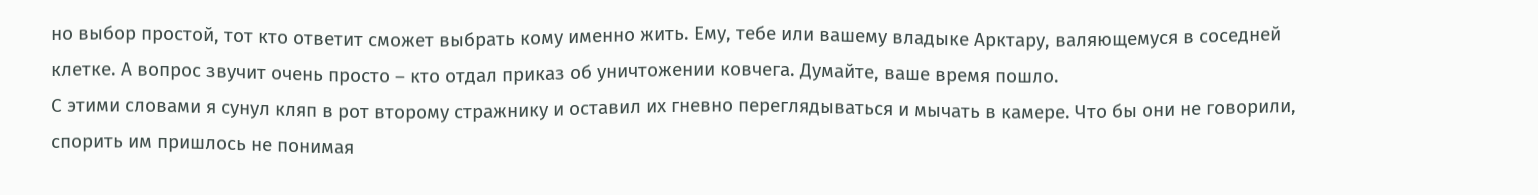но выбор простой, тот кто ответит сможет выбрать кому именно жить. Ему, тебе или вашему владыке Арктару, валяющемуся в соседней клетке. А вопрос звучит очень просто – кто отдал приказ об уничтожении ковчега. Думайте, ваше время пошло.
С этими словами я сунул кляп в рот второму стражнику и оставил их гневно переглядываться и мычать в камере. Что бы они не говорили, спорить им пришлось не понимая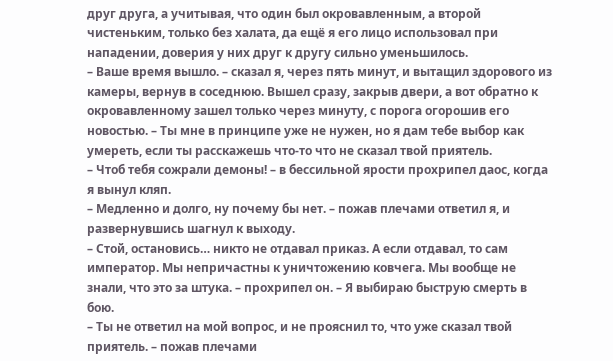друг друга, а учитывая, что один был окровавленным, а второй чистеньким, только без халата, да ещё я его лицо использовал при нападении, доверия у них друг к другу сильно уменьшилось.
– Ваше время вышло. – сказал я, через пять минут, и вытащил здорового из камеры, вернув в соседнюю. Вышел сразу, закрыв двери, а вот обратно к окровавленному зашел только через минуту, с порога огорошив его новостью. – Ты мне в принципе уже не нужен, но я дам тебе выбор как умереть, если ты расскажешь что-то что не сказал твой приятель.
– Чтоб тебя сожрали демоны! – в бессильной ярости прохрипел даос, когда я вынул кляп.
– Медленно и долго, ну почему бы нет. – пожав плечами ответил я, и развернувшись шагнул к выходу.
– Стой, остановись… никто не отдавал приказ. А если отдавал, то сам император. Мы непричастны к уничтожению ковчега. Мы вообще не знали, что это за штука. – прохрипел он. – Я выбираю быструю смерть в бою.
– Ты не ответил на мой вопрос, и не прояснил то, что уже сказал твой приятель. – пожав плечами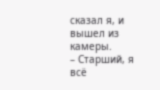сказал я, и вышел из камеры.
– Старший, я всё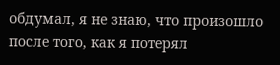обдумал, я не знаю, что произошло после того, как я потерял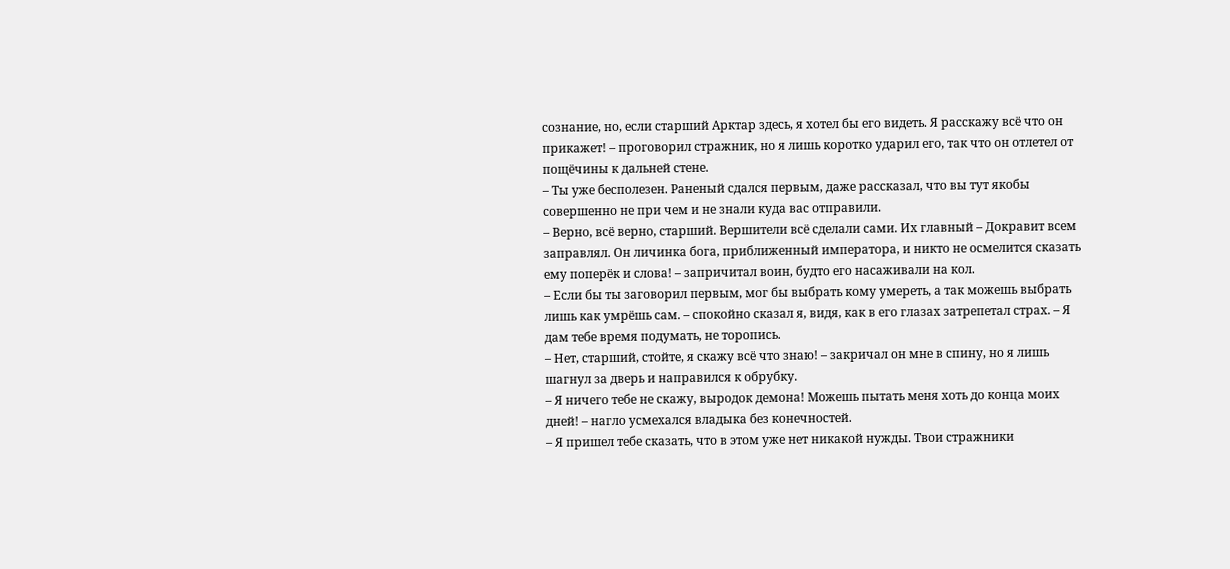сознание, но, если старший Арктар здесь, я хотел бы его видеть. Я расскажу всё что он прикажет! – проговорил стражник, но я лишь коротко ударил его, так что он отлетел от пощёчины к дальней стене.
– Ты уже бесполезен. Раненый сдался первым, даже рассказал, что вы тут якобы совершенно не при чем и не знали куда вас отправили.
– Верно, всё верно, старший. Вершители всё сделали сами. Их главный – Докравит всем заправлял. Он личинка бога, приближенный императора, и никто не осмелится сказать ему поперёк и слова! – запричитал воин, будто его насаживали на кол.
– Если бы ты заговорил первым, мог бы выбрать кому умереть, а так можешь выбрать лишь как умрёшь сам. – спокойно сказал я, видя, как в его глазах затрепетал страх. – Я дам тебе время подумать, не торопись.
– Нет, старший, стойте, я скажу всё что знаю! – закричал он мне в спину, но я лишь шагнул за дверь и направился к обрубку.
– Я ничего тебе не скажу, выродок демона! Можешь пытать меня хоть до конца моих дней! – нагло усмехался владыка без конечностей.
– Я пришел тебе сказать, что в этом уже нет никакой нужды. Твои стражники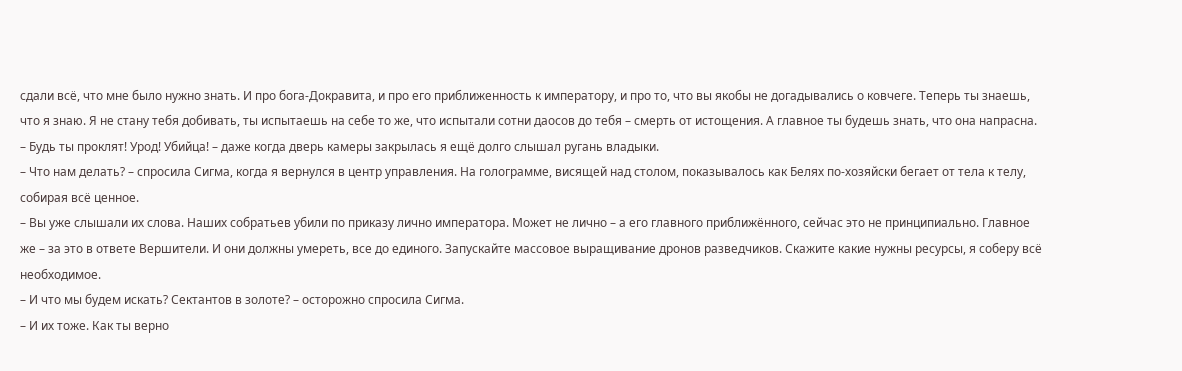сдали всё, что мне было нужно знать. И про бога-Докравита, и про его приближенность к императору, и про то, что вы якобы не догадывались о ковчеге. Теперь ты знаешь, что я знаю. Я не стану тебя добивать, ты испытаешь на себе то же, что испытали сотни даосов до тебя – смерть от истощения. А главное ты будешь знать, что она напрасна.
– Будь ты проклят! Урод! Убийца! – даже когда дверь камеры закрылась я ещё долго слышал ругань владыки.
– Что нам делать? – спросила Сигма, когда я вернулся в центр управления. На голограмме, висящей над столом, показывалось как Белях по-хозяйски бегает от тела к телу, собирая всё ценное.
– Вы уже слышали их слова. Наших собратьев убили по приказу лично императора. Может не лично – а его главного приближённого, сейчас это не принципиально. Главное же – за это в ответе Вершители. И они должны умереть, все до единого. Запускайте массовое выращивание дронов разведчиков. Скажите какие нужны ресурсы, я соберу всё необходимое.
– И что мы будем искать? Сектантов в золоте? – осторожно спросила Сигма.
– И их тоже. Как ты верно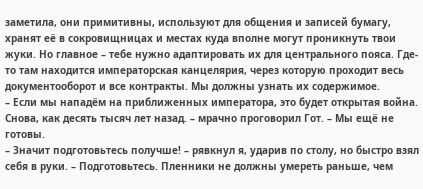заметила, они примитивны, используют для общения и записей бумагу, хранят её в сокровищницах и местах куда вполне могут проникнуть твои жуки. Но главное – тебе нужно адаптировать их для центрального пояса. Где-то там находится императорская канцелярия, через которую проходит весь документооборот и все контракты. Мы должны узнать их содержимое.
– Если мы нападём на приближенных императора, это будет открытая война. Снова, как десять тысяч лет назад. – мрачно проговорил Гот. – Мы ещё не готовы.
– Значит подготовьтесь получше! – рявкнул я, ударив по столу, но быстро взял себя в руки. – Подготовьтесь. Пленники не должны умереть раньше, чем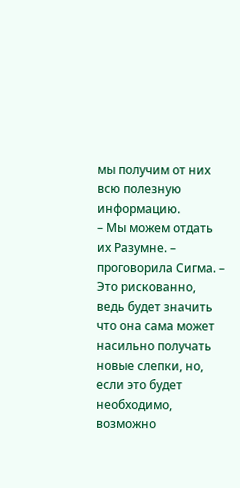мы получим от них всю полезную информацию.
– Мы можем отдать их Разумне. – проговорила Сигма. – Это рискованно, ведь будет значить что она сама может насильно получать новые слепки, но, если это будет необходимо, возможно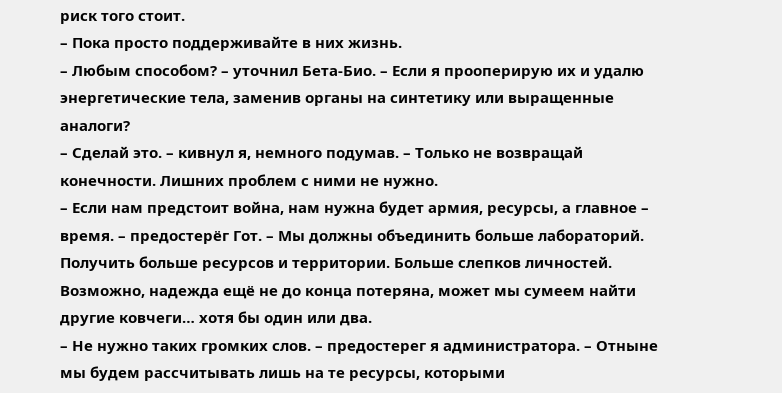риск того стоит.
– Пока просто поддерживайте в них жизнь.
– Любым способом? – уточнил Бета-Био. – Если я прооперирую их и удалю энергетические тела, заменив органы на синтетику или выращенные аналоги?
– Сделай это. – кивнул я, немного подумав. – Только не возвращай конечности. Лишних проблем с ними не нужно.
– Если нам предстоит война, нам нужна будет армия, ресурсы, а главное – время. – предостерёг Гот. – Мы должны объединить больше лабораторий. Получить больше ресурсов и территории. Больше слепков личностей. Возможно, надежда ещё не до конца потеряна, может мы сумеем найти другие ковчеги… хотя бы один или два.
– Не нужно таких громких слов. – предостерег я администратора. – Отныне мы будем рассчитывать лишь на те ресурсы, которыми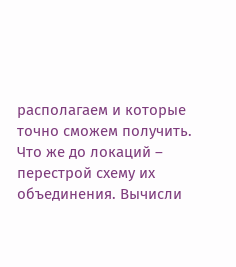располагаем и которые точно сможем получить. Что же до локаций – перестрой схему их объединения. Вычисли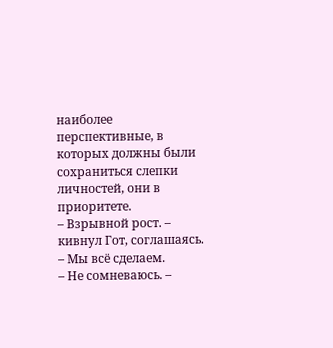наиболее перспективные, в которых должны были сохраниться слепки личностей, они в приоритете.
– Взрывной рост. – кивнул Гот, соглашаясь. – Мы всё сделаем.
– Не сомневаюсь. –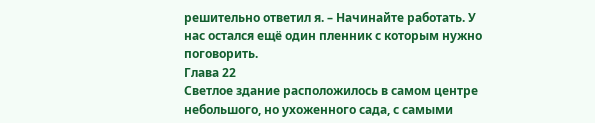решительно ответил я. – Начинайте работать. У нас остался ещё один пленник с которым нужно поговорить.
Глава 22
Светлое здание расположилось в самом центре небольшого, но ухоженного сада, с самыми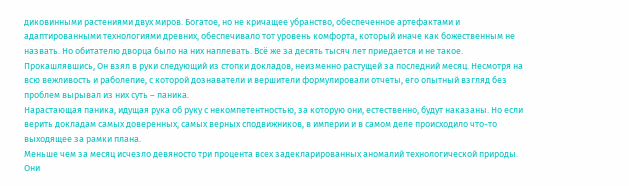диковинными растениями двух миров. Богатое, но не кричащее убранство, обеспеченное артефактами и адаптированными технологиями древних, обеспечивало тот уровень комфорта, который иначе как божественным не назвать. Но обитателю дворца было на них наплевать. Всё же за десять тысяч лет приедается и не такое.
Прокашлявшись, Он взял в руки следующий из стопки докладов, неизменно растущей за последний месяц. Несмотря на всю вежливость и раболепие, с которой дознаватели и вершители формулировали отчеты, его опытный взгляд без проблем вырывал из них суть – паника.
Нарастающая паника, идущая рука об руку с некомпетентностью, за которую они, естественно, будут наказаны. Но если верить докладам самых доверенных, самых верных сподвижников, в империи и в самом деле происходило что-то выходящее за рамки плана.
Меньше чем за месяц исчезло девяносто три процента всех задекларированных аномалий технологической природы. Они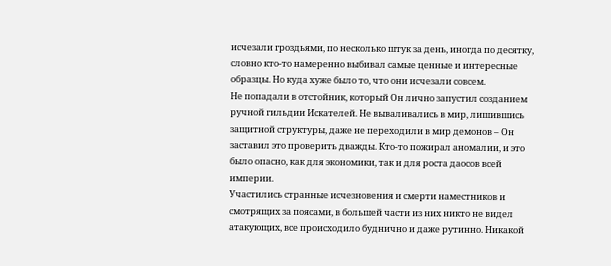исчезали гроздьями, по несколько штук за день, иногда по десятку, словно кто-то намеренно выбивал самые ценные и интересные образцы. Но куда хуже было то, что они исчезали совсем.
Не попадали в отстойник, который Он лично запустил созданием ручной гильдии Искателей. Не вываливались в мир, лишившись защитной структуры, даже не переходили в мир демонов – Он заставил это проверить дважды. Кто-то пожирал аномалии, и это было опасно, как для экономики, так и для роста даосов всей империи.
Участились странные исчезновения и смерти наместников и смотрящих за поясами, в большей части из них никто не видел атакующих, все происходило буднично и даже рутинно. Никакой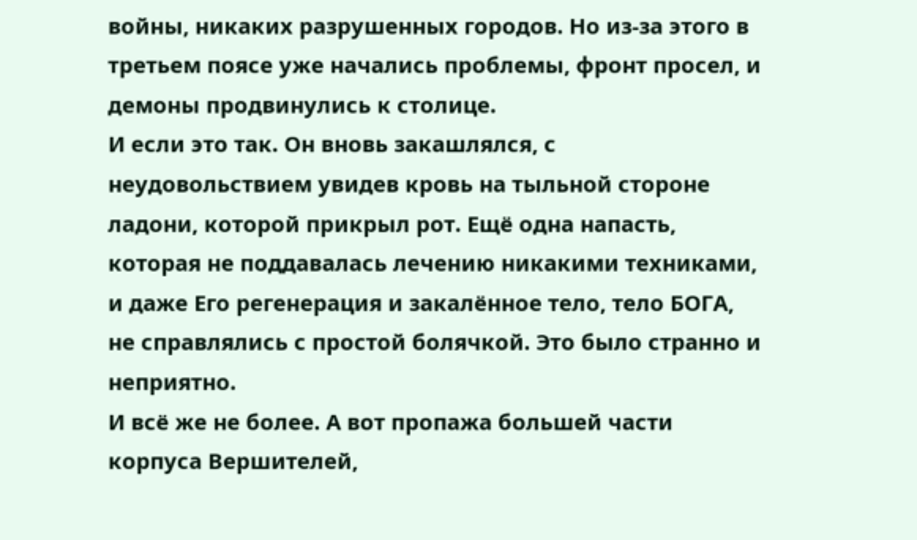войны, никаких разрушенных городов. Но из-за этого в третьем поясе уже начались проблемы, фронт просел, и демоны продвинулись к столице.
И если это так. Он вновь закашлялся, с неудовольствием увидев кровь на тыльной стороне ладони, которой прикрыл рот. Ещё одна напасть, которая не поддавалась лечению никакими техниками, и даже Его регенерация и закалённое тело, тело БОГА, не справлялись с простой болячкой. Это было странно и неприятно.
И всё же не более. А вот пропажа большей части корпуса Вершителей,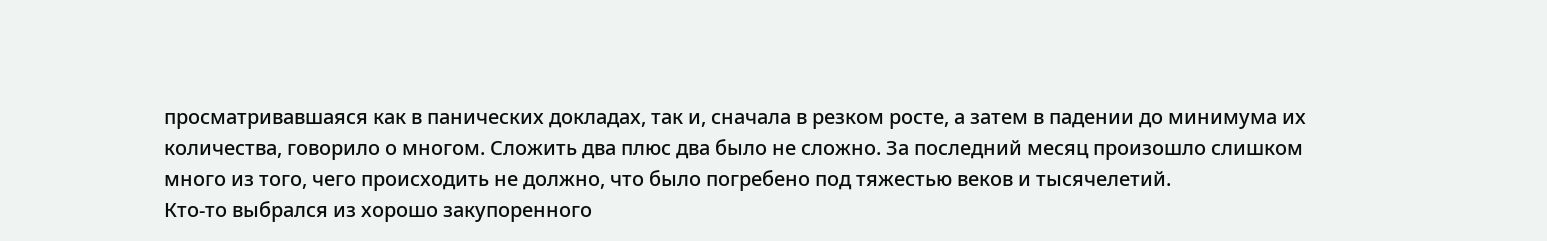просматривавшаяся как в панических докладах, так и, сначала в резком росте, а затем в падении до минимума их количества, говорило о многом. Сложить два плюс два было не сложно. За последний месяц произошло слишком много из того, чего происходить не должно, что было погребено под тяжестью веков и тысячелетий.
Кто-то выбрался из хорошо закупоренного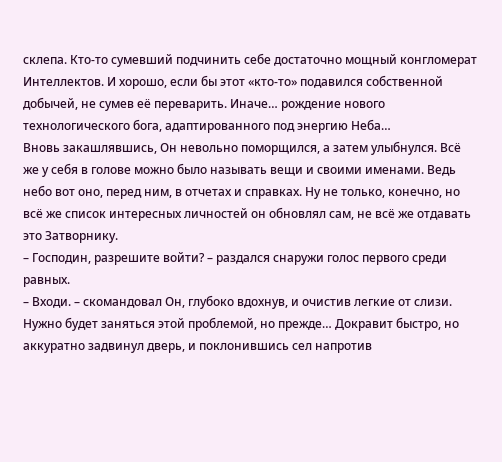склепа. Кто-то сумевший подчинить себе достаточно мощный конгломерат Интеллектов. И хорошо, если бы этот «кто-то» подавился собственной добычей, не сумев её переварить. Иначе… рождение нового технологического бога, адаптированного под энергию Неба…
Вновь закашлявшись, Он невольно поморщился, а затем улыбнулся. Всё же у себя в голове можно было называть вещи и своими именами. Ведь небо вот оно, перед ним, в отчетах и справках. Ну не только, конечно, но всё же список интересных личностей он обновлял сам, не всё же отдавать это Затворнику.
– Господин, разрешите войти? – раздался снаружи голос первого среди равных.
– Входи. – скомандовал Он, глубоко вдохнув, и очистив легкие от слизи. Нужно будет заняться этой проблемой, но прежде… Докравит быстро, но аккуратно задвинул дверь, и поклонившись сел напротив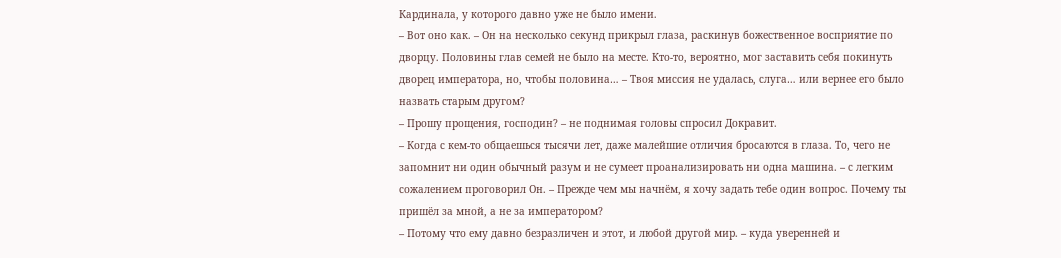Кардинала, у которого давно уже не было имени.
– Вот оно как. – Он на несколько секунд прикрыл глаза, раскинув божественное восприятие по дворцу. Половины глав семей не было на месте. Кто-то, вероятно, мог заставить себя покинуть дворец императора, но, чтобы половина… – Твоя миссия не удалась, слуга… или вернее его было назвать старым другом?
– Прошу прощения, господин? – не поднимая головы спросил Докравит.
– Когда с кем-то общаешься тысячи лет, даже малейшие отличия бросаются в глаза. То, чего не запомнит ни один обычный разум и не сумеет проанализировать ни одна машина. – с легким сожалением проговорил Он. – Прежде чем мы начнём, я хочу задать тебе один вопрос. Почему ты пришёл за мной, а не за императором?
– Потому что ему давно безразличен и этот, и любой другой мир. – куда уверенней и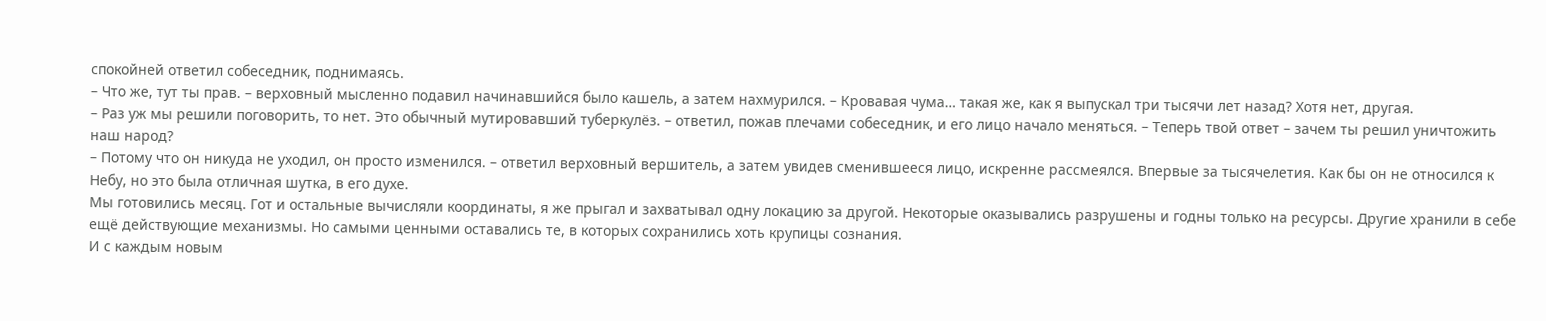спокойней ответил собеседник, поднимаясь.
– Что же, тут ты прав. – верховный мысленно подавил начинавшийся было кашель, а затем нахмурился. – Кровавая чума… такая же, как я выпускал три тысячи лет назад? Хотя нет, другая.
– Раз уж мы решили поговорить, то нет. Это обычный мутировавший туберкулёз. – ответил, пожав плечами собеседник, и его лицо начало меняться. – Теперь твой ответ – зачем ты решил уничтожить наш народ?
– Потому что он никуда не уходил, он просто изменился. – ответил верховный вершитель, а затем увидев сменившееся лицо, искренне рассмеялся. Впервые за тысячелетия. Как бы он не относился к Небу, но это была отличная шутка, в его духе.
Мы готовились месяц. Гот и остальные вычисляли координаты, я же прыгал и захватывал одну локацию за другой. Некоторые оказывались разрушены и годны только на ресурсы. Другие хранили в себе ещё действующие механизмы. Но самыми ценными оставались те, в которых сохранились хоть крупицы сознания.
И с каждым новым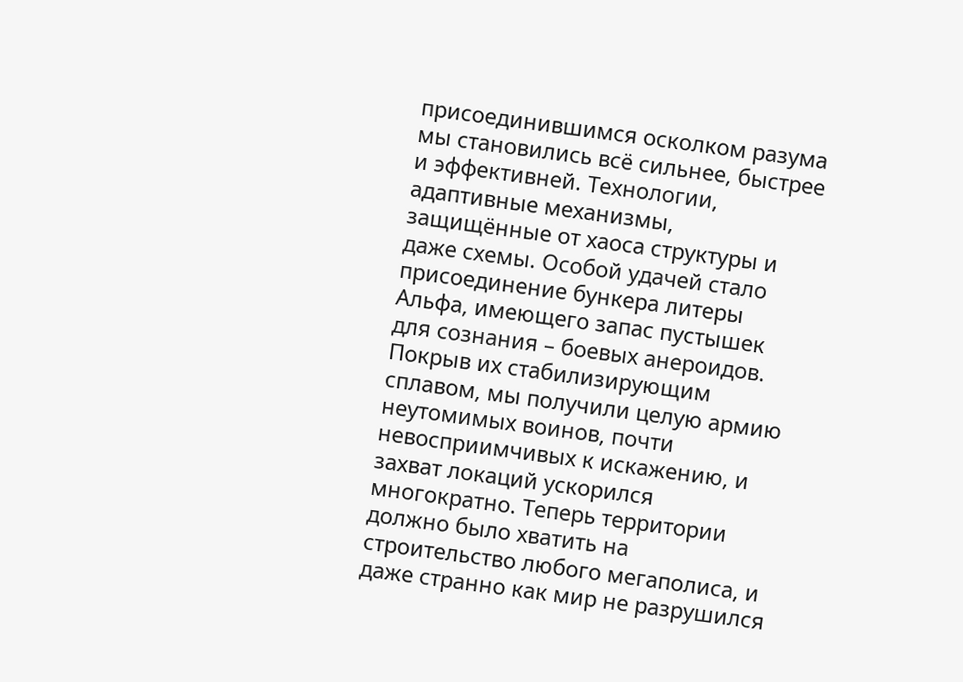присоединившимся осколком разума мы становились всё сильнее, быстрее и эффективней. Технологии, адаптивные механизмы, защищённые от хаоса структуры и даже схемы. Особой удачей стало присоединение бункера литеры Альфа, имеющего запас пустышек для сознания – боевых анероидов.
Покрыв их стабилизирующим сплавом, мы получили целую армию неутомимых воинов, почти невосприимчивых к искажению, и захват локаций ускорился многократно. Теперь территории должно было хватить на строительство любого мегаполиса, и даже странно как мир не разрушился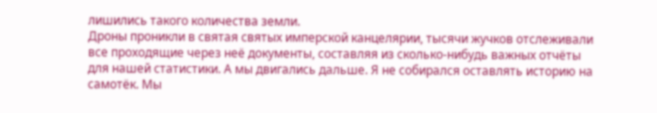лишились такого количества земли.
Дроны проникли в святая святых имперской канцелярии, тысячи жучков отслеживали все проходящие через неё документы, составляя из сколько-нибудь важных отчёты для нашей статистики. А мы двигались дальше. Я не собирался оставлять историю на самотёк. Мы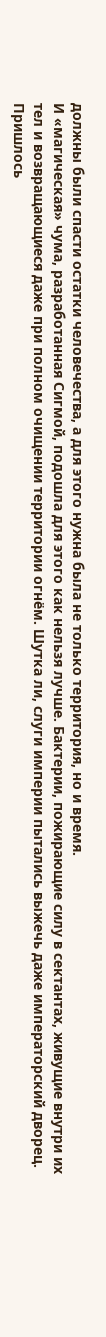должны были спасти остатки человечества, а для этого нужна была не только территория, но и время.
И «магическая» чума, разработанная Сигмой, подошла для этого как нельзя лучше. Бактерии, пожирающие силу в сектантах, живущие внутри их тел и возвращающиеся даже при полном очищении территории огнём. Шутка ли, слуги империи пытались выжечь даже императорский дворец.
Пришлось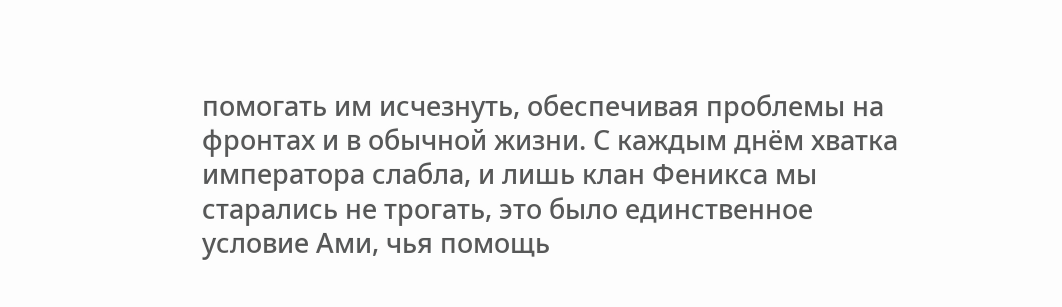помогать им исчезнуть, обеспечивая проблемы на фронтах и в обычной жизни. С каждым днём хватка императора слабла, и лишь клан Феникса мы старались не трогать, это было единственное условие Ами, чья помощь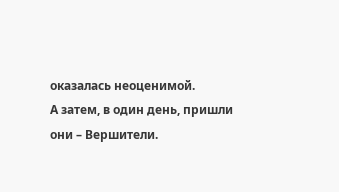оказалась неоценимой.
А затем, в один день, пришли они – Вершители.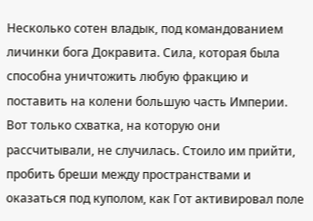Несколько сотен владык, под командованием личинки бога Докравита. Сила, которая была способна уничтожить любую фракцию и поставить на колени большую часть Империи.
Вот только схватка, на которую они рассчитывали, не случилась. Стоило им прийти, пробить бреши между пространствами и оказаться под куполом, как Гот активировал поле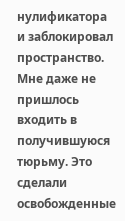нулификатора и заблокировал пространство. Мне даже не пришлось входить в получившуюся тюрьму. Это сделали освобожденные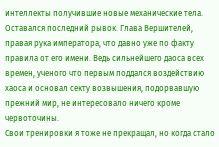интеллекты получившие новые механические тела.
Оставался последний рывок. Глава Вершителей, правая рука императора, что давно уже по факту правила от его имени. Ведь сильнейшего даоса всех времен, ученого что первым поддался воздействию хаоса и основал секту возвышения, подорвавшую прежний мир, не интересовало ничего кроме червоточины.
Свои тренировки я тоже не прекращал, но когда стало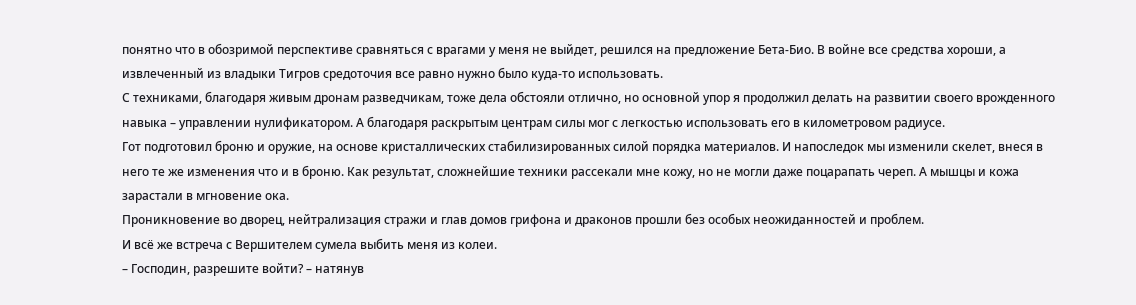понятно что в обозримой перспективе сравняться с врагами у меня не выйдет, решился на предложение Бета-Био. В войне все средства хороши, а извлеченный из владыки Тигров средоточия все равно нужно было куда-то использовать.
С техниками, благодаря живым дронам разведчикам, тоже дела обстояли отлично, но основной упор я продолжил делать на развитии своего врожденного навыка – управлении нулификатором. А благодаря раскрытым центрам силы мог с легкостью использовать его в километровом радиусе.
Гот подготовил броню и оружие, на основе кристаллических стабилизированных силой порядка материалов. И напоследок мы изменили скелет, внеся в него те же изменения что и в броню. Как результат, сложнейшие техники рассекали мне кожу, но не могли даже поцарапать череп. А мышцы и кожа зарастали в мгновение ока.
Проникновение во дворец, нейтрализация стражи и глав домов грифона и драконов прошли без особых неожиданностей и проблем.
И всё же встреча с Вершителем сумела выбить меня из колеи.
– Господин, разрешите войти? – натянув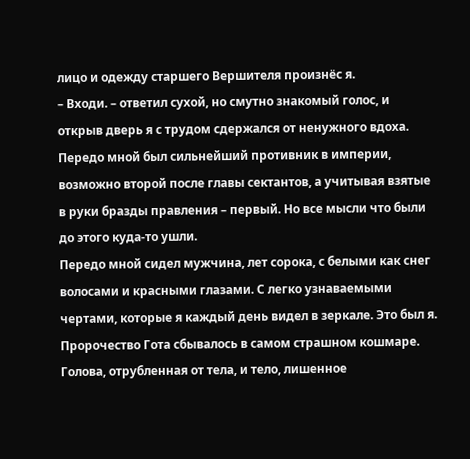лицо и одежду старшего Вершителя произнёс я.
– Входи. – ответил сухой, но смутно знакомый голос, и открыв дверь я с трудом сдержался от ненужного вдоха. Передо мной был сильнейший противник в империи, возможно второй после главы сектантов, а учитывая взятые в руки бразды правления – первый. Но все мысли что были до этого куда-то ушли.
Передо мной сидел мужчина, лет сорока, с белыми как снег волосами и красными глазами. С легко узнаваемыми чертами, которые я каждый день видел в зеркале. Это был я. Пророчество Гота сбывалось в самом страшном кошмаре. Голова, отрубленная от тела, и тело, лишенное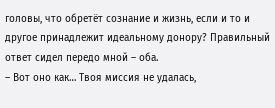головы, что обретёт сознание и жизнь, если и то и другое принадлежит идеальному донору? Правильный ответ сидел передо мной – оба.
– Вот оно как… Твоя миссия не удалась,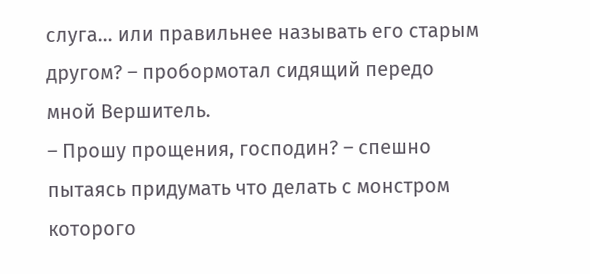слуга… или правильнее называть его старым другом? – пробормотал сидящий передо мной Вершитель.
– Прошу прощения, господин? – спешно пытаясь придумать что делать с монстром которого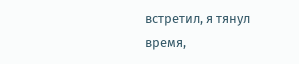встретил, я тянул время,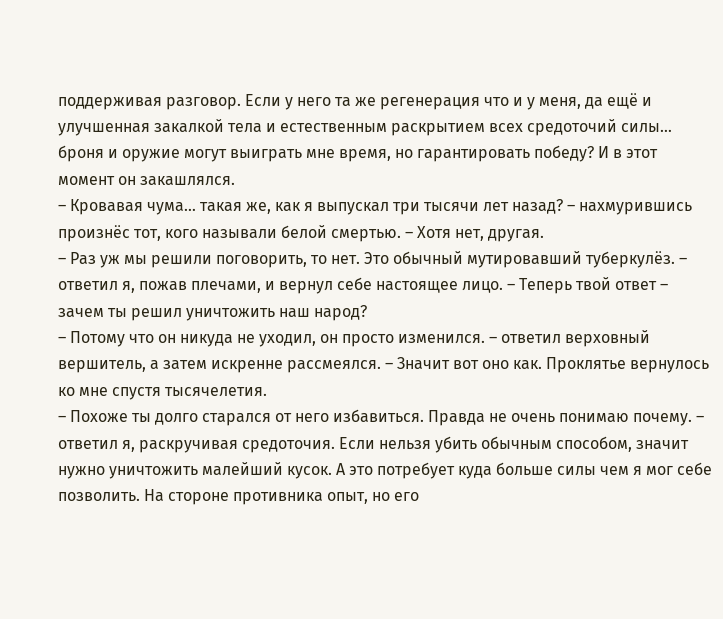поддерживая разговор. Если у него та же регенерация что и у меня, да ещё и улучшенная закалкой тела и естественным раскрытием всех средоточий силы… броня и оружие могут выиграть мне время, но гарантировать победу? И в этот момент он закашлялся.
– Кровавая чума… такая же, как я выпускал три тысячи лет назад? – нахмурившись произнёс тот, кого называли белой смертью. – Хотя нет, другая.
– Раз уж мы решили поговорить, то нет. Это обычный мутировавший туберкулёз. – ответил я, пожав плечами, и вернул себе настоящее лицо. – Теперь твой ответ – зачем ты решил уничтожить наш народ?
– Потому что он никуда не уходил, он просто изменился. – ответил верховный вершитель, а затем искренне рассмеялся. – Значит вот оно как. Проклятье вернулось ко мне спустя тысячелетия.
– Похоже ты долго старался от него избавиться. Правда не очень понимаю почему. – ответил я, раскручивая средоточия. Если нельзя убить обычным способом, значит нужно уничтожить малейший кусок. А это потребует куда больше силы чем я мог себе позволить. На стороне противника опыт, но его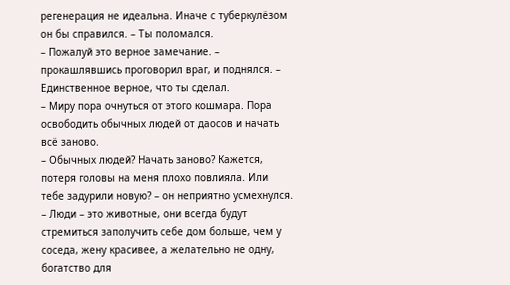регенерация не идеальна. Иначе с туберкулёзом он бы справился. – Ты поломался.
– Пожалуй это верное замечание. – прокашлявшись проговорил враг, и поднялся. – Единственное верное, что ты сделал.
– Миру пора очнуться от этого кошмара. Пора освободить обычных людей от даосов и начать всё заново.
– Обычных людей? Начать заново? Кажется, потеря головы на меня плохо повлияла. Или тебе задурили новую? – он неприятно усмехнулся. – Люди – это животные, они всегда будут стремиться заполучить себе дом больше, чем у соседа, жену красивее, а желательно не одну, богатство для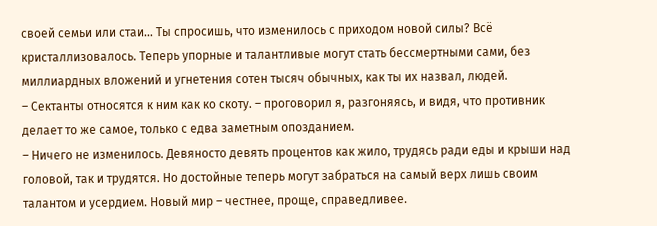своей семьи или стаи… Ты спросишь, что изменилось с приходом новой силы? Всё кристаллизовалось. Теперь упорные и талантливые могут стать бессмертными сами, без миллиардных вложений и угнетения сотен тысяч обычных, как ты их назвал, людей.
– Сектанты относятся к ним как ко скоту. – проговорил я, разгоняясь, и видя, что противник делает то же самое, только с едва заметным опозданием.
– Ничего не изменилось. Девяносто девять процентов как жило, трудясь ради еды и крыши над головой, так и трудятся. Но достойные теперь могут забраться на самый верх лишь своим талантом и усердием. Новый мир – честнее, проще, справедливее.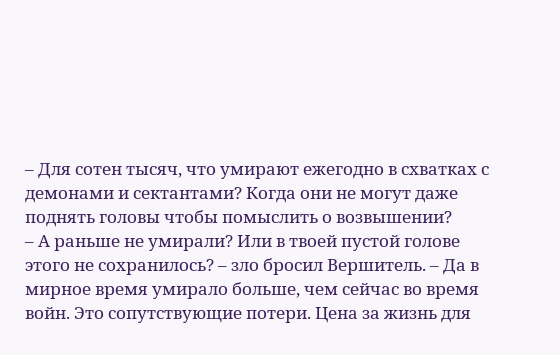– Для сотен тысяч, что умирают ежегодно в схватках с демонами и сектантами? Когда они не могут даже поднять головы чтобы помыслить о возвышении?
– А раньше не умирали? Или в твоей пустой голове этого не сохранилось? – зло бросил Вершитель. – Да в мирное время умирало больше, чем сейчас во время войн. Это сопутствующие потери. Цена за жизнь для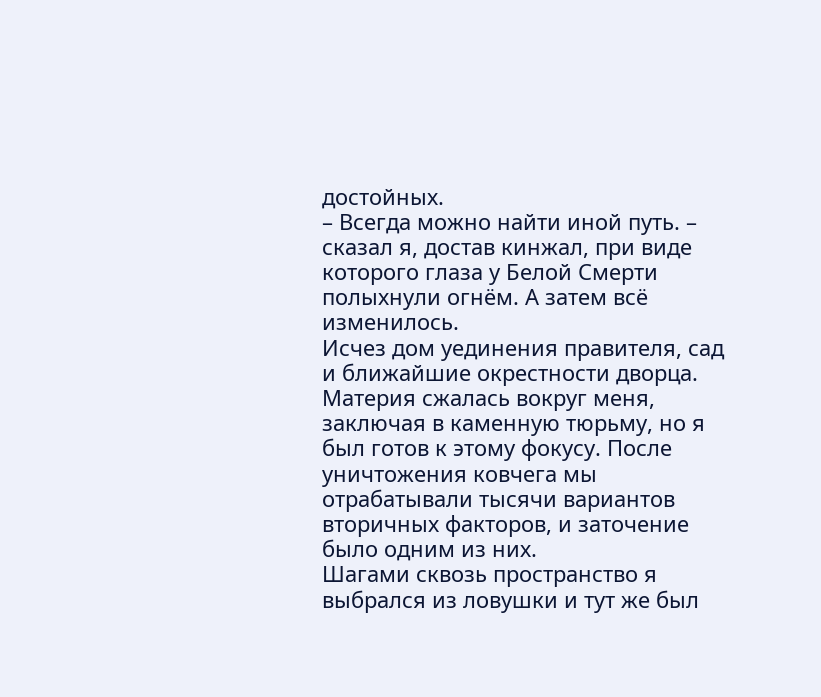достойных.
– Всегда можно найти иной путь. – сказал я, достав кинжал, при виде которого глаза у Белой Смерти полыхнули огнём. А затем всё изменилось.
Исчез дом уединения правителя, сад и ближайшие окрестности дворца. Материя сжалась вокруг меня, заключая в каменную тюрьму, но я был готов к этому фокусу. После уничтожения ковчега мы отрабатывали тысячи вариантов вторичных факторов, и заточение было одним из них.
Шагами сквозь пространство я выбрался из ловушки и тут же был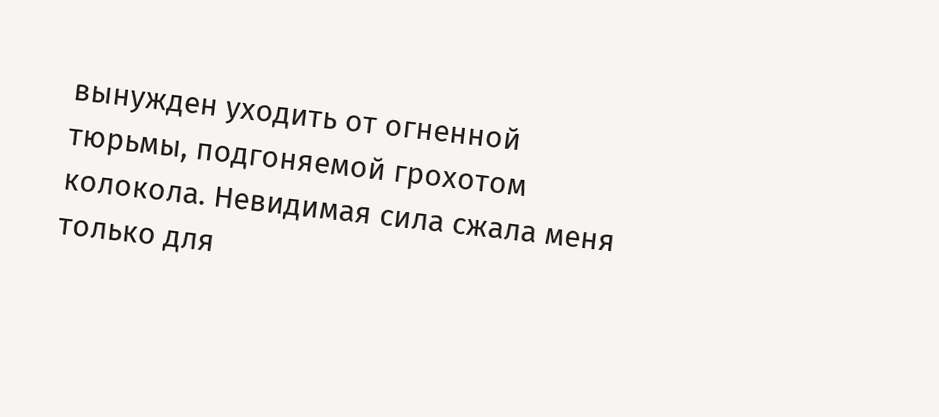вынужден уходить от огненной тюрьмы, подгоняемой грохотом колокола. Невидимая сила сжала меня только для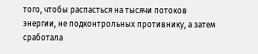того, чтобы распасться на тысячи потоков энергии, не подконтрольных противнику, а затем сработала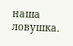наша ловушка.